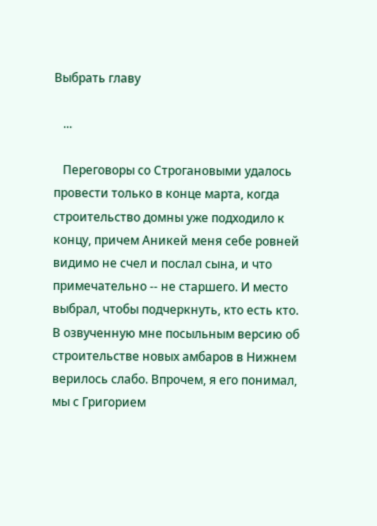Выбрать главу

   ...

   Переговоры со Строгановыми удалось провести только в конце марта, когда строительство домны уже подходило к концу, причем Аникей меня себе ровней видимо не счел и послал сына, и что примечательно -- не старшего. И место выбрал, чтобы подчеркнуть, кто есть кто. В озвученную мне посыльным версию об строительстве новых амбаров в Нижнем верилось слабо. Впрочем, я его понимал, мы с Григорием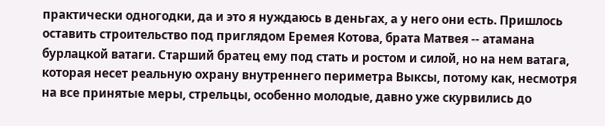практически одногодки, да и это я нуждаюсь в деньгах, а у него они есть. Пришлось оставить строительство под приглядом Еремея Котова, брата Матвея -- атамана бурлацкой ватаги. Старший братец ему под стать и ростом и силой, но на нем ватага, которая несет реальную охрану внутреннего периметра Выксы, потому как, несмотря на все принятые меры, стрельцы, особенно молодые, давно уже скурвились до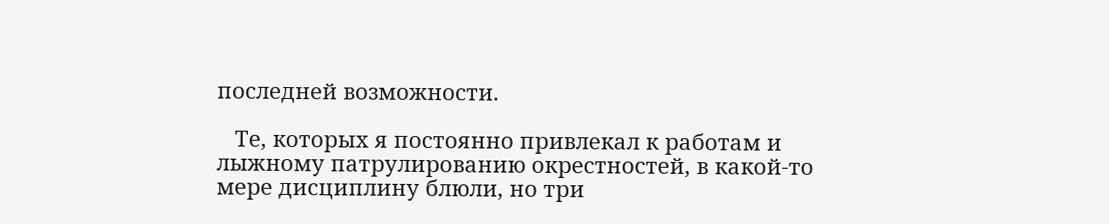последней возможности.

   Те, которых я постоянно привлекал к работам и лыжному патрулированию окрестностей, в какой-то мере дисциплину блюли, но три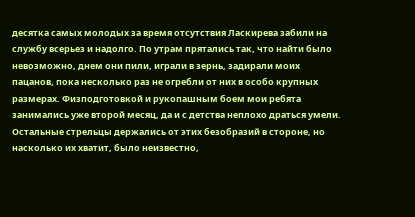десятка самых молодых за время отсутствия Ласкирева забили на службу всерьез и надолго. По утрам прятались так, что найти было невозможно, днем они пили, играли в зернь, задирали моих пацанов, пока несколько раз не огребли от них в особо крупных размерах. Физподготовкой и рукопашным боем мои ребята занимались уже второй месяц, да и с детства неплохо драться умели. Остальные стрельцы держались от этих безобразий в стороне, но насколько их хватит, было неизвестно,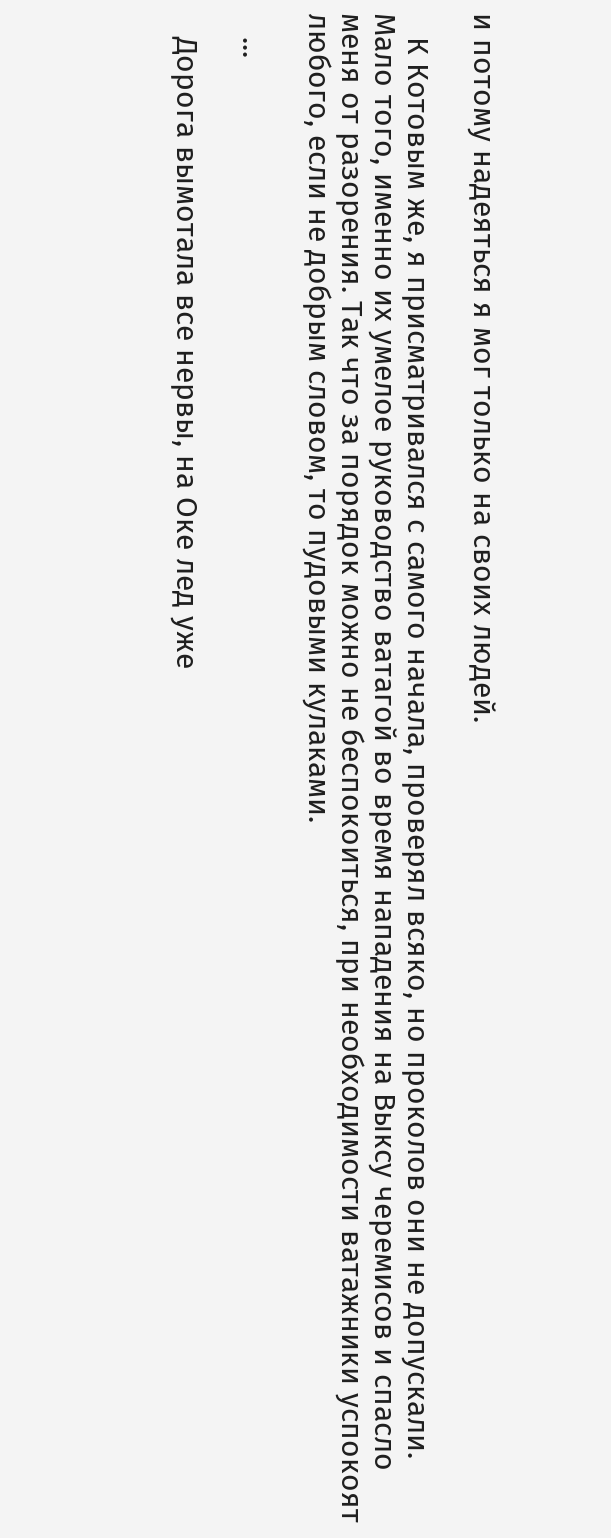и потому надеяться я мог только на своих людей.

   К Котовым же, я присматривался с самого начала, проверял всяко, но проколов они не допускали. Мало того, именно их умелое руководство ватагой во время нападения на Выксу черемисов и спасло меня от разорения. Так что за порядок можно не беспокоиться, при необходимости ватажники успокоят любого, если не добрым словом, то пудовыми кулаками.

   ...

   Дорога вымотала все нервы, на Оке лед уже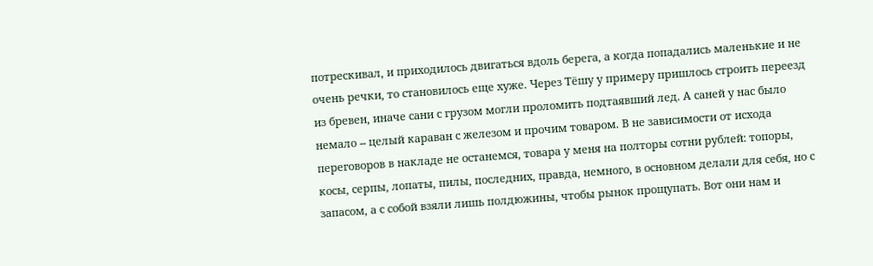потрескивал, и приходилось двигаться вдоль берега, а когда попадались маленькие и не очень речки, то становилось еще хуже. Через Тёшу у примеру пришлось строить переезд из бревен, иначе сани с грузом могли проломить подтаявший лед. А саней у нас было немало -- целый караван с железом и прочим товаром. В не зависимости от исхода переговоров в накладе не останемся, товара у меня на полторы сотни рублей: топоры, косы, серпы, лопаты, пилы, последних, правда, немного, в основном делали для себя, но с запасом, а с собой взяли лишь полдюжины, чтобы рынок прощупать. Вот они нам и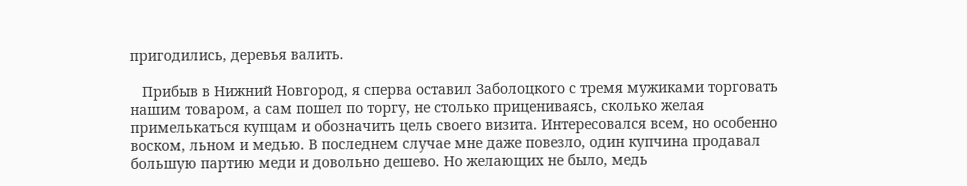пригодились, деревья валить.

   Прибыв в Нижний Новгород, я сперва оставил Заболоцкого с тремя мужиками торговать нашим товаром, а сам пошел по торгу, не столько прицениваясь, сколько желая примелькаться купцам и обозначить цель своего визита. Интересовался всем, но особенно воском, льном и медью. В последнем случае мне даже повезло, один купчина продавал большую партию меди и довольно дешево. Но желающих не было, медь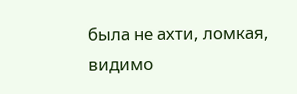была не ахти, ломкая, видимо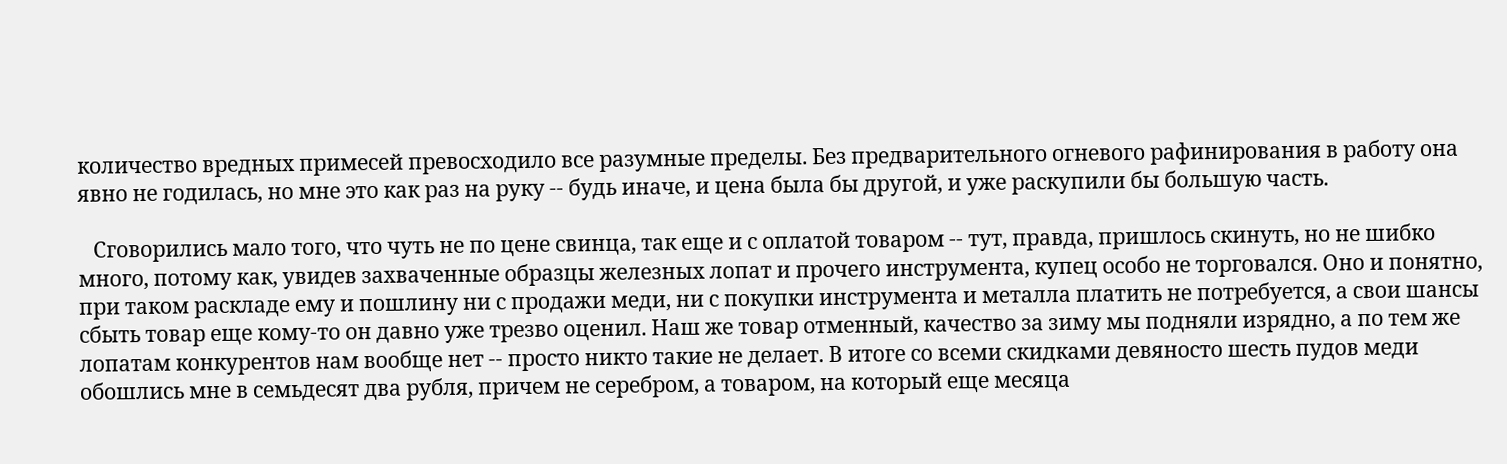количество вредных примесей превосходило все разумные пределы. Без предварительного огневого рафинирования в работу она явно не годилась, но мне это как раз на руку -- будь иначе, и цена была бы другой, и уже раскупили бы большую часть.

   Сговорились мало того, что чуть не по цене свинца, так еще и с оплатой товаром -- тут, правда, пришлось скинуть, но не шибко много, потому как, увидев захваченные образцы железных лопат и прочего инструмента, купец особо не торговался. Оно и понятно, при таком раскладе ему и пошлину ни с продажи меди, ни с покупки инструмента и металла платить не потребуется, а свои шансы сбыть товар еще кому-то он давно уже трезво оценил. Наш же товар отменный, качество за зиму мы подняли изрядно, а по тем же лопатам конкурентов нам вообще нет -- просто никто такие не делает. В итоге со всеми скидками девяносто шесть пудов меди обошлись мне в семьдесят два рубля, причем не серебром, а товаром, на который еще месяца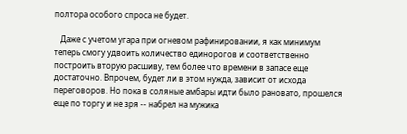полтора особого спроса не будет.

   Даже с учетом угара при огневом рафинировании, я как минимум теперь смогу удвоить количество единорогов и соответственно построить вторую расшиву, тем более что времени в запасе еще достаточно. Впрочем, будет ли в этом нужда, зависит от исхода переговоров. Но пока в соляные амбары идти было рановато, прошелся еще по торгу и не зря -- набрел на мужика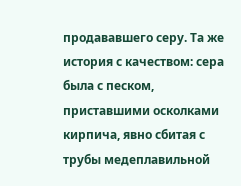продававшего серу. Та же история с качеством: сера была с песком, приставшими осколками кирпича, явно сбитая с трубы медеплавильной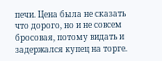печи. Цена была не сказать что дорого, но и не совсем бросовая, потому видать и задержался купец на торге.